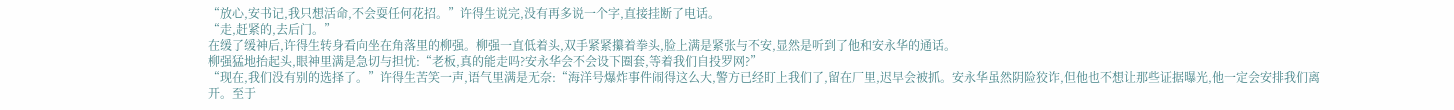“放心,安书记,我只想活命,不会耍任何花招。”许得生说完,没有再多说一个字,直接挂断了电话。
“走,赶紧的,去后门。”
在缓了缓神后,许得生转身看向坐在角落里的柳强。柳强一直低着头,双手紧紧攥着拳头,脸上满是紧张与不安,显然是听到了他和安永华的通话。
柳强猛地抬起头,眼神里满是急切与担忧:“老板,真的能走吗?安永华会不会设下圈套,等着我们自投罗网?”
“现在,我们没有别的选择了。”许得生苦笑一声,语气里满是无奈:“海洋号爆炸事件闹得这么大,警方已经盯上我们了,留在厂里,迟早会被抓。安永华虽然阴险狡诈,但他也不想让那些证据曝光,他一定会安排我们离开。至于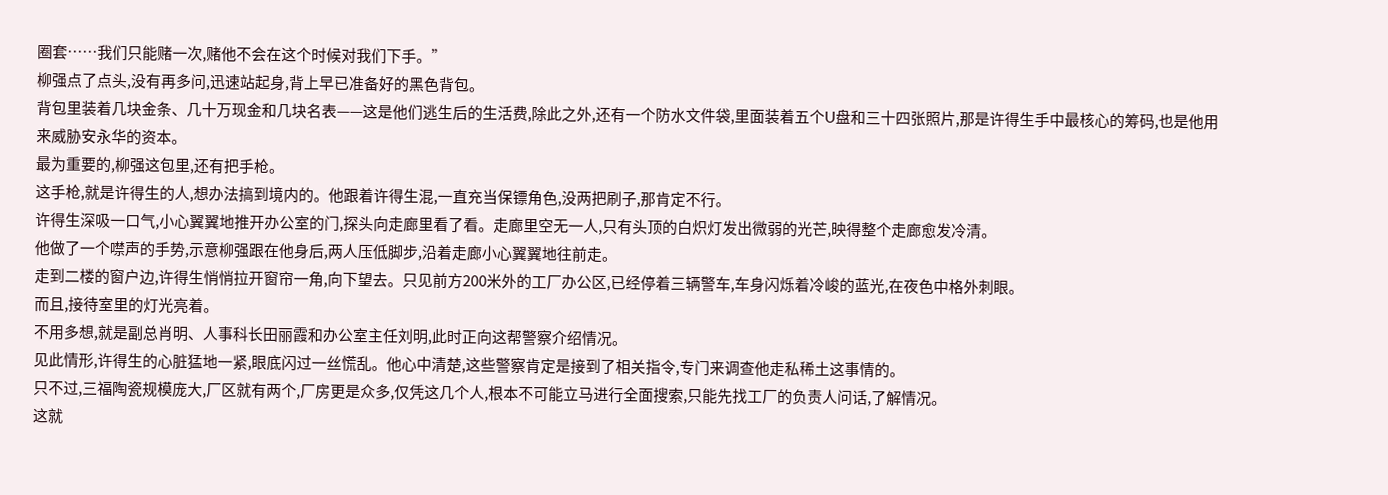圈套……我们只能赌一次,赌他不会在这个时候对我们下手。”
柳强点了点头,没有再多问,迅速站起身,背上早已准备好的黑色背包。
背包里装着几块金条、几十万现金和几块名表——这是他们逃生后的生活费,除此之外,还有一个防水文件袋,里面装着五个U盘和三十四张照片,那是许得生手中最核心的筹码,也是他用来威胁安永华的资本。
最为重要的,柳强这包里,还有把手枪。
这手枪,就是许得生的人,想办法搞到境内的。他跟着许得生混,一直充当保镖角色,没两把刷子,那肯定不行。
许得生深吸一口气,小心翼翼地推开办公室的门,探头向走廊里看了看。走廊里空无一人,只有头顶的白炽灯发出微弱的光芒,映得整个走廊愈发冷清。
他做了一个噤声的手势,示意柳强跟在他身后,两人压低脚步,沿着走廊小心翼翼地往前走。
走到二楼的窗户边,许得生悄悄拉开窗帘一角,向下望去。只见前方200米外的工厂办公区,已经停着三辆警车,车身闪烁着冷峻的蓝光,在夜色中格外刺眼。
而且,接待室里的灯光亮着。
不用多想,就是副总肖明、人事科长田丽霞和办公室主任刘明,此时正向这帮警察介绍情况。
见此情形,许得生的心脏猛地一紧,眼底闪过一丝慌乱。他心中清楚,这些警察肯定是接到了相关指令,专门来调查他走私稀土这事情的。
只不过,三福陶瓷规模庞大,厂区就有两个,厂房更是众多,仅凭这几个人,根本不可能立马进行全面搜索,只能先找工厂的负责人问话,了解情况。
这就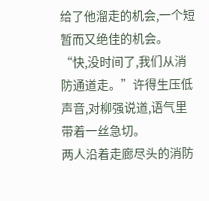给了他溜走的机会,一个短暂而又绝佳的机会。
“快,没时间了,我们从消防通道走。”许得生压低声音,对柳强说道,语气里带着一丝急切。
两人沿着走廊尽头的消防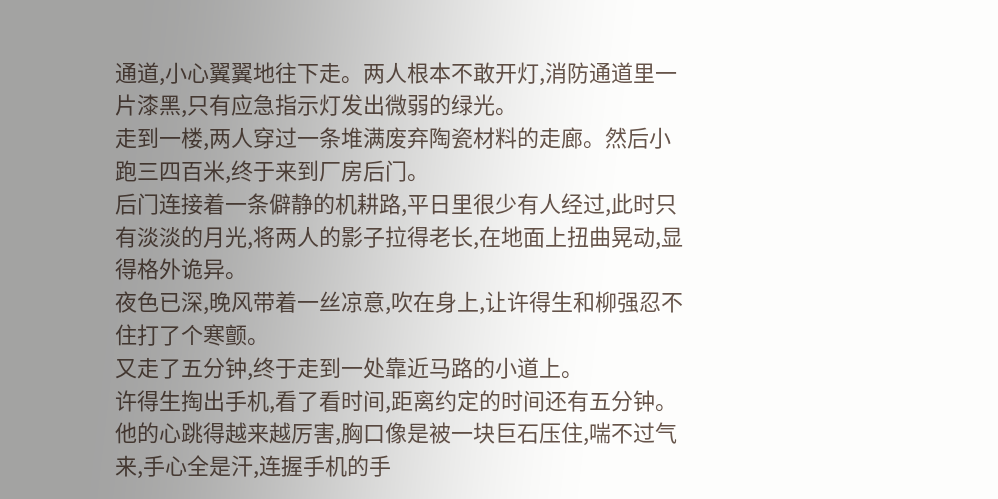通道,小心翼翼地往下走。两人根本不敢开灯,消防通道里一片漆黑,只有应急指示灯发出微弱的绿光。
走到一楼,两人穿过一条堆满废弃陶瓷材料的走廊。然后小跑三四百米,终于来到厂房后门。
后门连接着一条僻静的机耕路,平日里很少有人经过,此时只有淡淡的月光,将两人的影子拉得老长,在地面上扭曲晃动,显得格外诡异。
夜色已深,晚风带着一丝凉意,吹在身上,让许得生和柳强忍不住打了个寒颤。
又走了五分钟,终于走到一处靠近马路的小道上。
许得生掏出手机,看了看时间,距离约定的时间还有五分钟。他的心跳得越来越厉害,胸口像是被一块巨石压住,喘不过气来,手心全是汗,连握手机的手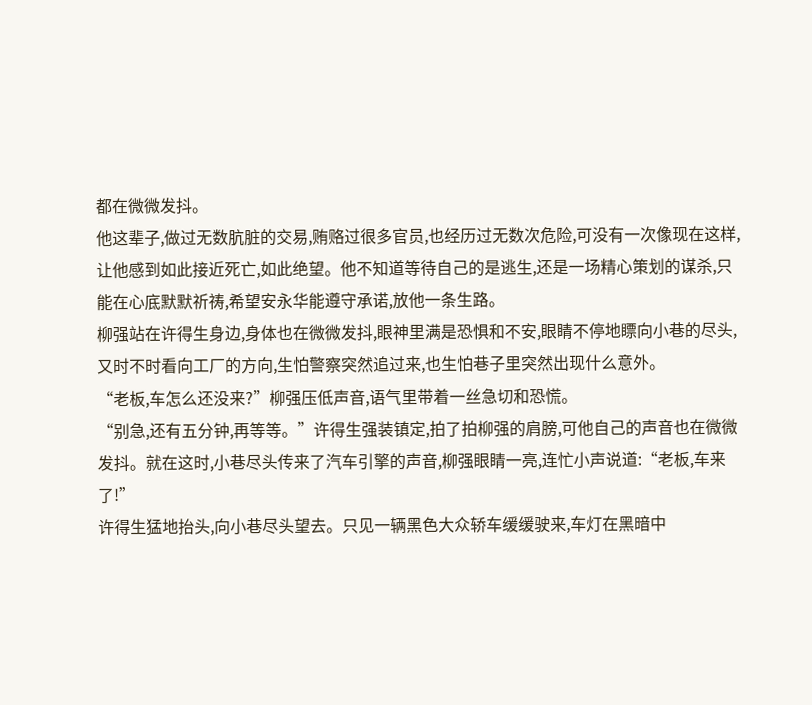都在微微发抖。
他这辈子,做过无数肮脏的交易,贿赂过很多官员,也经历过无数次危险,可没有一次像现在这样,让他感到如此接近死亡,如此绝望。他不知道等待自己的是逃生,还是一场精心策划的谋杀,只能在心底默默祈祷,希望安永华能遵守承诺,放他一条生路。
柳强站在许得生身边,身体也在微微发抖,眼神里满是恐惧和不安,眼睛不停地瞟向小巷的尽头,又时不时看向工厂的方向,生怕警察突然追过来,也生怕巷子里突然出现什么意外。
“老板,车怎么还没来?”柳强压低声音,语气里带着一丝急切和恐慌。
“别急,还有五分钟,再等等。”许得生强装镇定,拍了拍柳强的肩膀,可他自己的声音也在微微发抖。就在这时,小巷尽头传来了汽车引擎的声音,柳强眼睛一亮,连忙小声说道:“老板,车来了!”
许得生猛地抬头,向小巷尽头望去。只见一辆黑色大众轿车缓缓驶来,车灯在黑暗中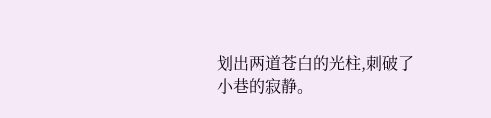划出两道苍白的光柱,刺破了小巷的寂静。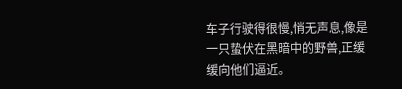车子行驶得很慢,悄无声息,像是一只蛰伏在黑暗中的野兽,正缓缓向他们逼近。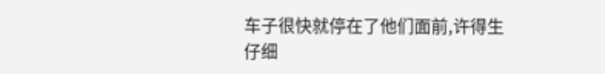车子很快就停在了他们面前,许得生仔细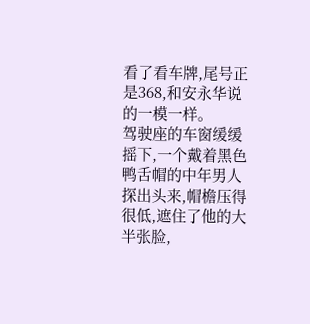看了看车牌,尾号正是368,和安永华说的一模一样。
驾驶座的车窗缓缓摇下,一个戴着黑色鸭舌帽的中年男人探出头来,帽檐压得很低,遮住了他的大半张脸,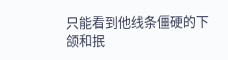只能看到他线条僵硬的下颌和抿